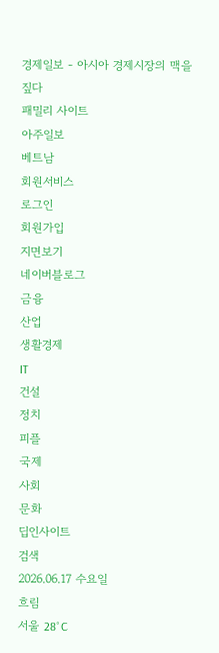경제일보 - 아시아 경제시장의 맥을 짚다
패밀리 사이트
아주일보
베트남
회원서비스
로그인
회원가입
지면보기
네이버블로그
금융
산업
생활경제
IT
건설
정치
피플
국제
사회
문화
딥인사이트
검색
2026.06.17 수요일
흐림
서울 28˚C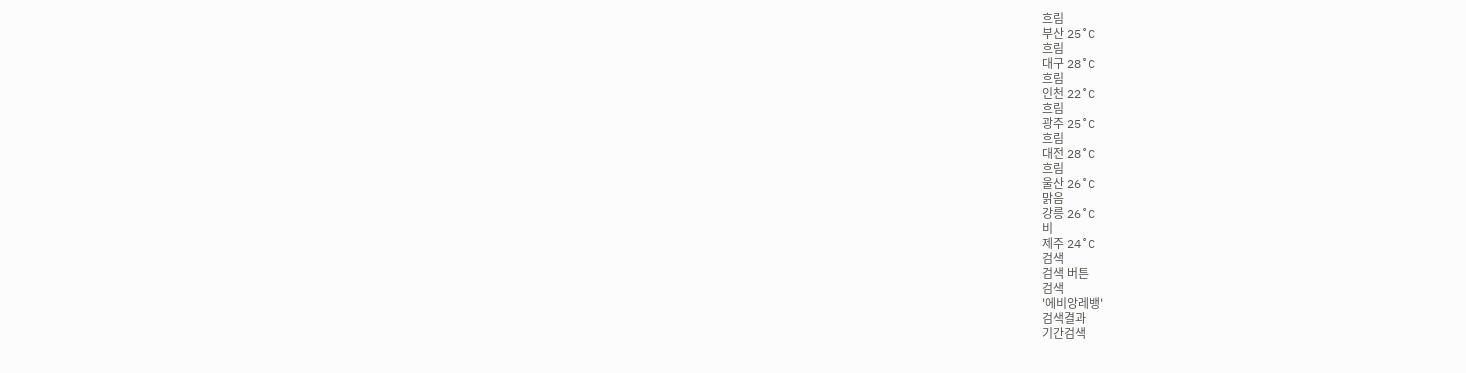흐림
부산 25˚C
흐림
대구 28˚C
흐림
인천 22˚C
흐림
광주 25˚C
흐림
대전 28˚C
흐림
울산 26˚C
맑음
강릉 26˚C
비
제주 24˚C
검색
검색 버튼
검색
'에비앙레뱅'
검색결과
기간검색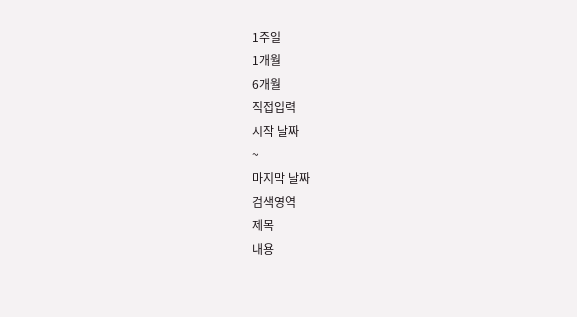1주일
1개월
6개월
직접입력
시작 날짜
~
마지막 날짜
검색영역
제목
내용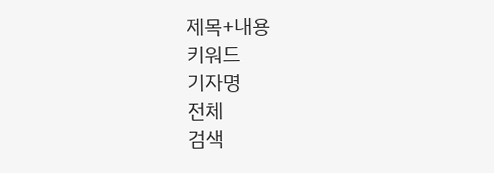제목+내용
키워드
기자명
전체
검색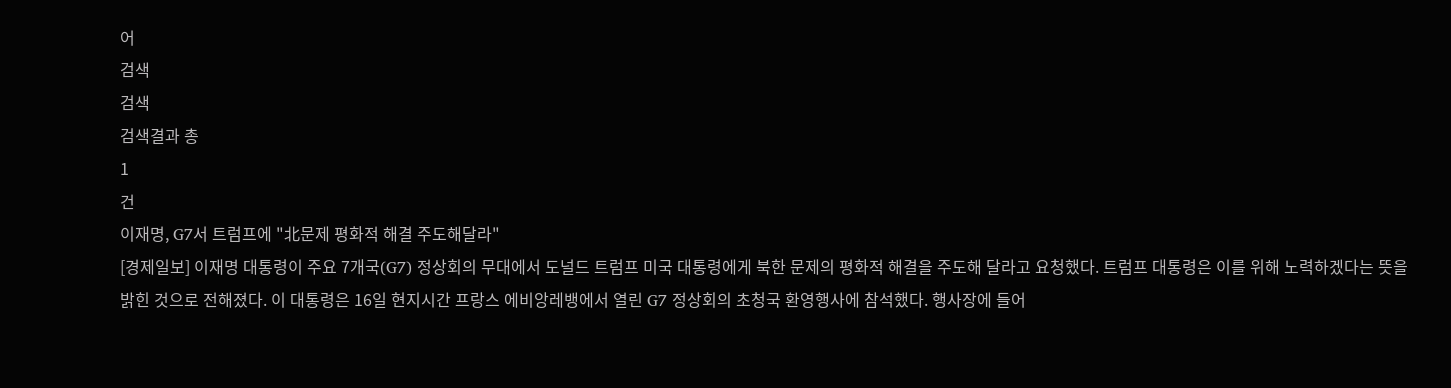어
검색
검색
검색결과 총
1
건
이재명, G7서 트럼프에 "北문제 평화적 해결 주도해달라"
[경제일보] 이재명 대통령이 주요 7개국(G7) 정상회의 무대에서 도널드 트럼프 미국 대통령에게 북한 문제의 평화적 해결을 주도해 달라고 요청했다. 트럼프 대통령은 이를 위해 노력하겠다는 뜻을 밝힌 것으로 전해졌다. 이 대통령은 16일 현지시간 프랑스 에비앙레뱅에서 열린 G7 정상회의 초청국 환영행사에 참석했다. 행사장에 들어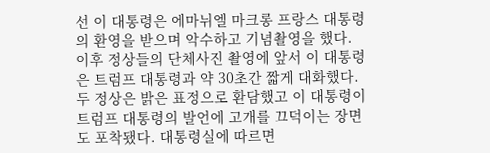선 이 대통령은 에마뉘엘 마크롱 프랑스 대통령의 환영을 받으며 악수하고 기념촬영을 했다. 이후 정상들의 단체사진 촬영에 앞서 이 대통령은 트럼프 대통령과 약 30초간 짧게 대화했다. 두 정상은 밝은 표정으로 환담했고 이 대통령이 트럼프 대통령의 발언에 고개를 끄덕이는 장면도 포착됐다. 대통령실에 따르면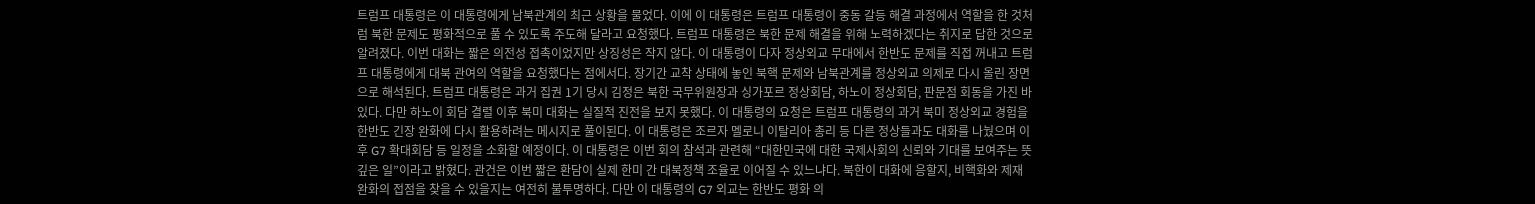트럼프 대통령은 이 대통령에게 남북관계의 최근 상황을 물었다. 이에 이 대통령은 트럼프 대통령이 중동 갈등 해결 과정에서 역할을 한 것처럼 북한 문제도 평화적으로 풀 수 있도록 주도해 달라고 요청했다. 트럼프 대통령은 북한 문제 해결을 위해 노력하겠다는 취지로 답한 것으로 알려졌다. 이번 대화는 짧은 의전성 접촉이었지만 상징성은 작지 않다. 이 대통령이 다자 정상외교 무대에서 한반도 문제를 직접 꺼내고 트럼프 대통령에게 대북 관여의 역할을 요청했다는 점에서다. 장기간 교착 상태에 놓인 북핵 문제와 남북관계를 정상외교 의제로 다시 올린 장면으로 해석된다. 트럼프 대통령은 과거 집권 1기 당시 김정은 북한 국무위원장과 싱가포르 정상회담, 하노이 정상회담, 판문점 회동을 가진 바 있다. 다만 하노이 회담 결렬 이후 북미 대화는 실질적 진전을 보지 못했다. 이 대통령의 요청은 트럼프 대통령의 과거 북미 정상외교 경험을 한반도 긴장 완화에 다시 활용하려는 메시지로 풀이된다. 이 대통령은 조르자 멜로니 이탈리아 총리 등 다른 정상들과도 대화를 나눴으며 이후 G7 확대회담 등 일정을 소화할 예정이다. 이 대통령은 이번 회의 참석과 관련해 “대한민국에 대한 국제사회의 신뢰와 기대를 보여주는 뜻깊은 일”이라고 밝혔다. 관건은 이번 짧은 환담이 실제 한미 간 대북정책 조율로 이어질 수 있느냐다. 북한이 대화에 응할지, 비핵화와 제재 완화의 접점을 찾을 수 있을지는 여전히 불투명하다. 다만 이 대통령의 G7 외교는 한반도 평화 의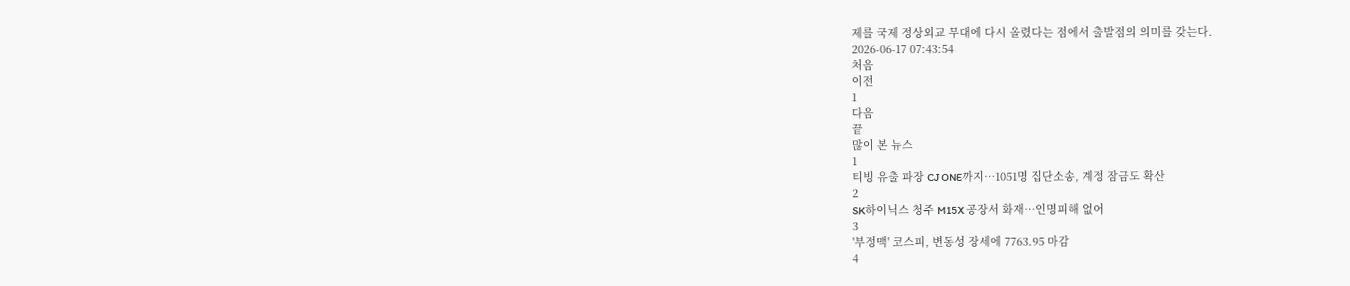제를 국제 정상외교 무대에 다시 올렸다는 점에서 출발점의 의미를 갖는다.
2026-06-17 07:43:54
처음
이전
1
다음
끝
많이 본 뉴스
1
티빙 유출 파장 CJ ONE까지…1051명 집단소송, 계정 잠금도 확산
2
SK하이닉스 청주 M15X 공장서 화재…인명피해 없어
3
'부정맥' 코스피, 변동성 장세에 7763.95 마감
4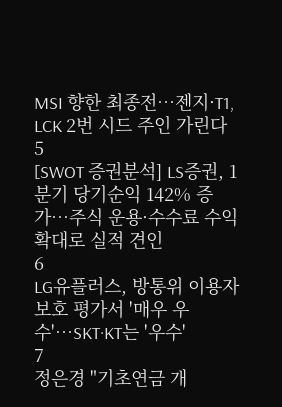MSI 향한 최종전…젠지·T1, LCK 2번 시드 주인 가린다
5
[SWOT 증권분석] LS증권, 1분기 당기순익 142% 증가…주식 운용·수수료 수익 확대로 실적 견인
6
LG유플러스, 방통위 이용자보호 평가서 '매우 우수'…SKT·KT는 '우수'
7
정은경 "기초연금 개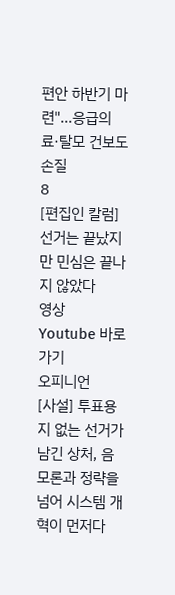편안 하반기 마련"…응급의료·탈모 건보도 손질
8
[편집인 칼럼] 선거는 끝났지만 민심은 끝나지 않았다
영상
Youtube 바로가기
오피니언
[사설] 투표용지 없는 선거가 남긴 상처, 음모론과 정략을 넘어 시스템 개혁이 먼저다